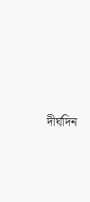দীর্ঘদিন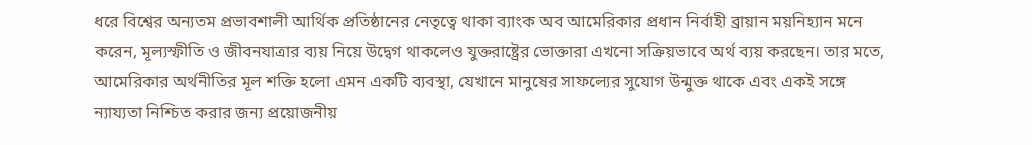ধরে বিশ্বের অন্যতম প্রভাবশালী আর্থিক প্রতিষ্ঠানের নেতৃত্বে থাকা ব্যাংক অব আমেরিকার প্রধান নির্বাহী ব্রায়ান ময়নিহ্যান মনে করেন, মূল্যস্ফীতি ও জীবনযাত্রার ব্যয় নিয়ে উদ্বেগ থাকলেও যুক্তরাষ্ট্রের ভোক্তারা এখনো সক্রিয়ভাবে অর্থ ব্যয় করছেন। তার মতে, আমেরিকার অর্থনীতির মূল শক্তি হলো এমন একটি ব্যবস্থা, যেখানে মানুষের সাফল্যের সুযোগ উন্মুক্ত থাকে এবং একই সঙ্গে ন্যায্যতা নিশ্চিত করার জন্য প্রয়োজনীয়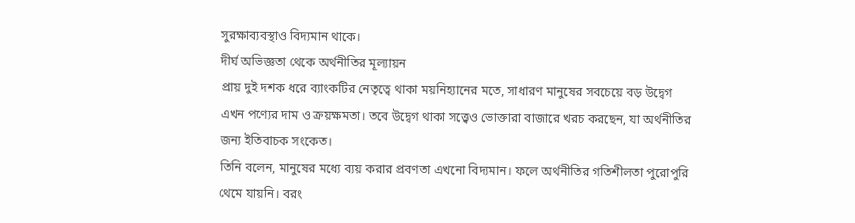সুরক্ষাব্যবস্থাও বিদ্যমান থাকে।
দীর্ঘ অভিজ্ঞতা থেকে অর্থনীতির মূল্যায়ন
প্রায় দুই দশক ধরে ব্যাংকটির নেতৃত্বে থাকা ময়নিহ্যানের মতে, সাধারণ মানুষের সবচেয়ে বড় উদ্বেগ এখন পণ্যের দাম ও ক্রয়ক্ষমতা। তবে উদ্বেগ থাকা সত্ত্বেও ভোক্তারা বাজারে খরচ করছেন, যা অর্থনীতির জন্য ইতিবাচক সংকেত।
তিনি বলেন, মানুষের মধ্যে ব্যয় করার প্রবণতা এখনো বিদ্যমান। ফলে অর্থনীতির গতিশীলতা পুরোপুরি থেমে যায়নি। বরং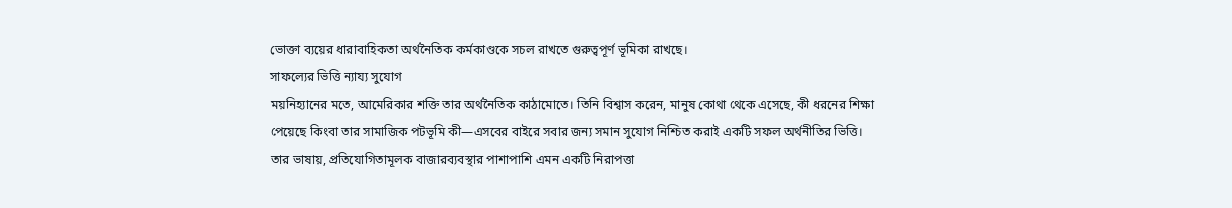ভোক্তা ব্যয়ের ধারাবাহিকতা অর্থনৈতিক কর্মকাণ্ডকে সচল রাখতে গুরুত্বপূর্ণ ভূমিকা রাখছে।
সাফল্যের ভিত্তি ন্যায্য সুযোগ
ময়নিহ্যানের মতে, আমেরিকার শক্তি তার অর্থনৈতিক কাঠামোতে। তিনি বিশ্বাস করেন, মানুষ কোথা থেকে এসেছে, কী ধরনের শিক্ষা পেয়েছে কিংবা তার সামাজিক পটভূমি কী—এসবের বাইরে সবার জন্য সমান সুযোগ নিশ্চিত করাই একটি সফল অর্থনীতির ভিত্তি।
তার ভাষায়, প্রতিযোগিতামূলক বাজারব্যবস্থার পাশাপাশি এমন একটি নিরাপত্তা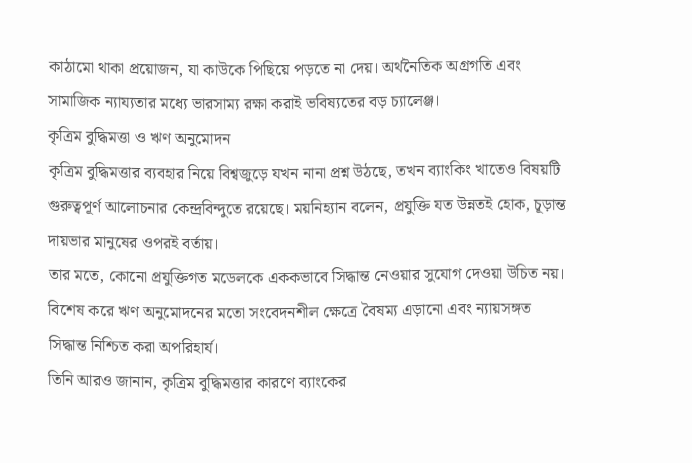কাঠামো থাকা প্রয়োজন, যা কাউকে পিছিয়ে পড়তে না দেয়। অর্থনৈতিক অগ্রগতি এবং সামাজিক ন্যায্যতার মধ্যে ভারসাম্য রক্ষা করাই ভবিষ্যতের বড় চ্যালেঞ্জ।
কৃত্রিম বুদ্ধিমত্তা ও ঋণ অনুমোদন
কৃত্রিম বুদ্ধিমত্তার ব্যবহার নিয়ে বিশ্বজুড়ে যখন নানা প্রশ্ন উঠছে, তখন ব্যাংকিং খাতেও বিষয়টি গুরুত্বপূর্ণ আলোচনার কেন্দ্রবিন্দুতে রয়েছে। ময়নিহ্যান বলেন, প্রযুক্তি যত উন্নতই হোক, চূড়ান্ত দায়ভার মানুষের ওপরই বর্তায়।
তার মতে, কোনো প্রযুক্তিগত মডেলকে এককভাবে সিদ্ধান্ত নেওয়ার সুযোগ দেওয়া উচিত নয়। বিশেষ করে ঋণ অনুমোদনের মতো সংবেদনশীল ক্ষেত্রে বৈষম্য এড়ানো এবং ন্যায়সঙ্গত সিদ্ধান্ত নিশ্চিত করা অপরিহার্য।
তিনি আরও জানান, কৃত্রিম বুদ্ধিমত্তার কারণে ব্যাংকের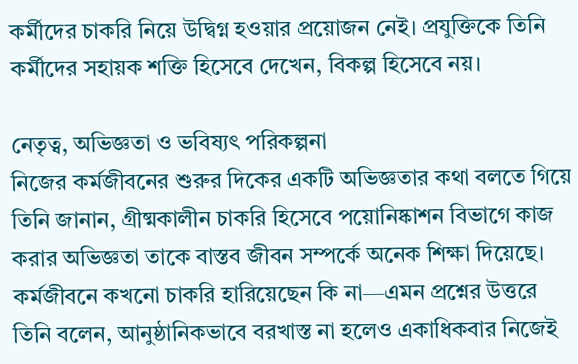কর্মীদের চাকরি নিয়ে উদ্বিগ্ন হওয়ার প্রয়োজন নেই। প্রযুক্তিকে তিনি কর্মীদের সহায়ক শক্তি হিসেবে দেখেন, বিকল্প হিসেবে নয়।

নেতৃত্ব, অভিজ্ঞতা ও ভবিষ্যৎ পরিকল্পনা
নিজের কর্মজীবনের শুরুর দিকের একটি অভিজ্ঞতার কথা বলতে গিয়ে তিনি জানান, গ্রীষ্মকালীন চাকরি হিসেবে পয়োনিষ্কাশন বিভাগে কাজ করার অভিজ্ঞতা তাকে বাস্তব জীবন সম্পর্কে অনেক শিক্ষা দিয়েছে।
কর্মজীবনে কখনো চাকরি হারিয়েছেন কি না—এমন প্রশ্নের উত্তরে তিনি বলেন, আনুষ্ঠানিকভাবে বরখাস্ত না হলেও একাধিকবার নিজেই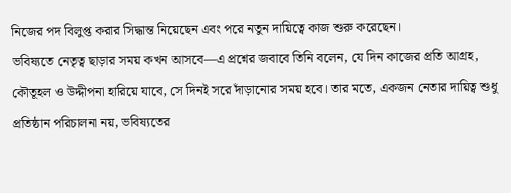নিজের পদ বিলুপ্ত করার সিদ্ধান্ত নিয়েছেন এবং পরে নতুন দায়িত্বে কাজ শুরু করেছেন।
ভবিষ্যতে নেতৃত্ব ছাড়ার সময় কখন আসবে—এ প্রশ্নের জবাবে তিনি বলেন, যে দিন কাজের প্রতি আগ্রহ, কৌতূহল ও উদ্দীপনা হারিয়ে যাবে, সে দিনই সরে দাঁড়ানোর সময় হবে। তার মতে, একজন নেতার দায়িত্ব শুধু প্রতিষ্ঠান পরিচালনা নয়, ভবিষ্যতের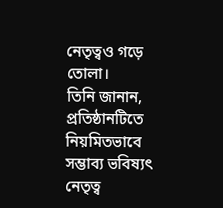নেতৃত্বও গড়ে তোলা।
তিনি জানান, প্রতিষ্ঠানটিতে নিয়মিতভাবে সম্ভাব্য ভবিষ্যৎ নেতৃত্ব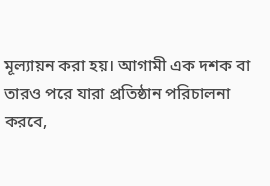মূল্যায়ন করা হয়। আগামী এক দশক বা তারও পরে যারা প্রতিষ্ঠান পরিচালনা করবে,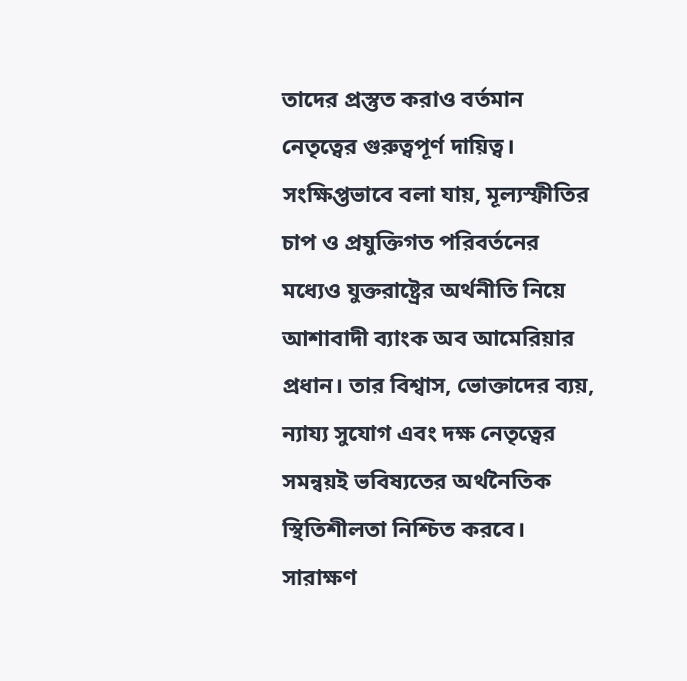তাদের প্রস্তুত করাও বর্তমান নেতৃত্বের গুরুত্বপূর্ণ দায়িত্ব।
সংক্ষিপ্তভাবে বলা যায়, মূল্যস্ফীতির চাপ ও প্রযুক্তিগত পরিবর্তনের মধ্যেও যুক্তরাষ্ট্রের অর্থনীতি নিয়ে আশাবাদী ব্যাংক অব আমেরিয়ার প্রধান। তার বিশ্বাস, ভোক্তাদের ব্যয়, ন্যায্য সুযোগ এবং দক্ষ নেতৃত্বের সমন্বয়ই ভবিষ্যতের অর্থনৈতিক স্থিতিশীলতা নিশ্চিত করবে।
সারাক্ষণ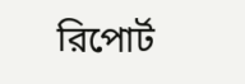রিপোর্ট